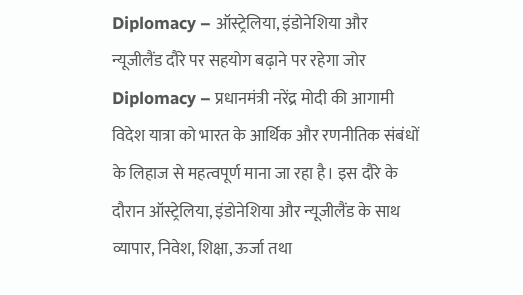Diplomacy – ऑस्ट्रेलिया, इंडोनेशिया और न्यूजीलैंड दौरे पर सहयोग बढ़ाने पर रहेगा जोर
Diplomacy – प्रधानमंत्री नरेंद्र मोदी की आगामी विदेश यात्रा को भारत के आर्थिक और रणनीतिक संबंधों के लिहाज से महत्वपूर्ण माना जा रहा है। इस दौरे के दौरान ऑस्ट्रेलिया, इंडोनेशिया और न्यूजीलैंड के साथ व्यापार, निवेश, शिक्षा, ऊर्जा तथा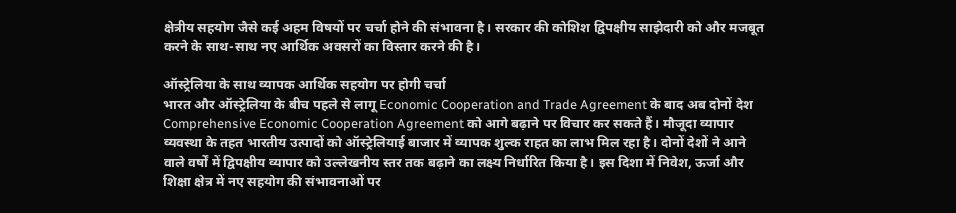क्षेत्रीय सहयोग जैसे कई अहम विषयों पर चर्चा होने की संभावना है। सरकार की कोशिश द्विपक्षीय साझेदारी को और मजबूत करने के साथ-साथ नए आर्थिक अवसरों का विस्तार करने की है।

ऑस्ट्रेलिया के साथ व्यापक आर्थिक सहयोग पर होगी चर्चा
भारत और ऑस्ट्रेलिया के बीच पहले से लागू Economic Cooperation and Trade Agreement के बाद अब दोनों देश Comprehensive Economic Cooperation Agreement को आगे बढ़ाने पर विचार कर सकते हैं। मौजूदा व्यापार व्यवस्था के तहत भारतीय उत्पादों को ऑस्ट्रेलियाई बाजार में व्यापक शुल्क राहत का लाभ मिल रहा है। दोनों देशों ने आने वाले वर्षों में द्विपक्षीय व्यापार को उल्लेखनीय स्तर तक बढ़ाने का लक्ष्य निर्धारित किया है। इस दिशा में निवेश, ऊर्जा और शिक्षा क्षेत्र में नए सहयोग की संभावनाओं पर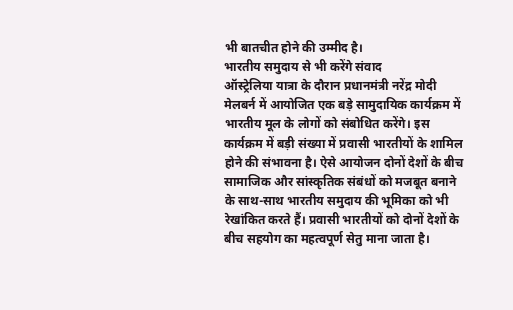भी बातचीत होने की उम्मीद है।
भारतीय समुदाय से भी करेंगे संवाद
ऑस्ट्रेलिया यात्रा के दौरान प्रधानमंत्री नरेंद्र मोदी मेलबर्न में आयोजित एक बड़े सामुदायिक कार्यक्रम में भारतीय मूल के लोगों को संबोधित करेंगे। इस कार्यक्रम में बड़ी संख्या में प्रवासी भारतीयों के शामिल होने की संभावना है। ऐसे आयोजन दोनों देशों के बीच सामाजिक और सांस्कृतिक संबंधों को मजबूत बनाने के साथ-साथ भारतीय समुदाय की भूमिका को भी रेखांकित करते हैं। प्रवासी भारतीयों को दोनों देशों के बीच सहयोग का महत्वपूर्ण सेतु माना जाता है।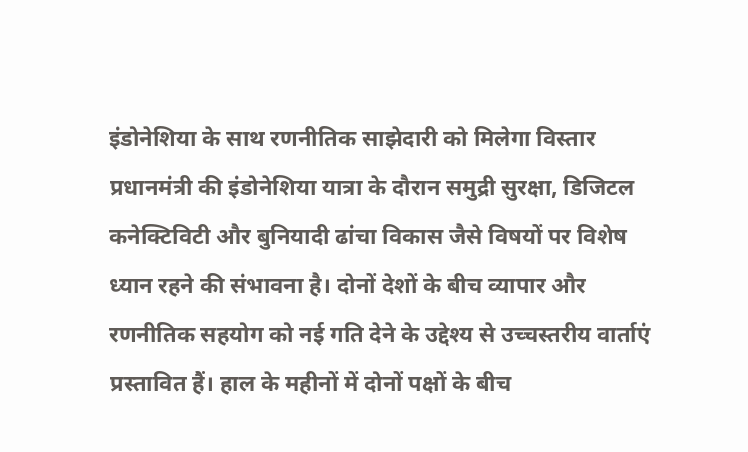इंडोनेशिया के साथ रणनीतिक साझेदारी को मिलेगा विस्तार
प्रधानमंत्री की इंडोनेशिया यात्रा के दौरान समुद्री सुरक्षा, डिजिटल कनेक्टिविटी और बुनियादी ढांचा विकास जैसे विषयों पर विशेष ध्यान रहने की संभावना है। दोनों देशों के बीच व्यापार और रणनीतिक सहयोग को नई गति देने के उद्देश्य से उच्चस्तरीय वार्ताएं प्रस्तावित हैं। हाल के महीनों में दोनों पक्षों के बीच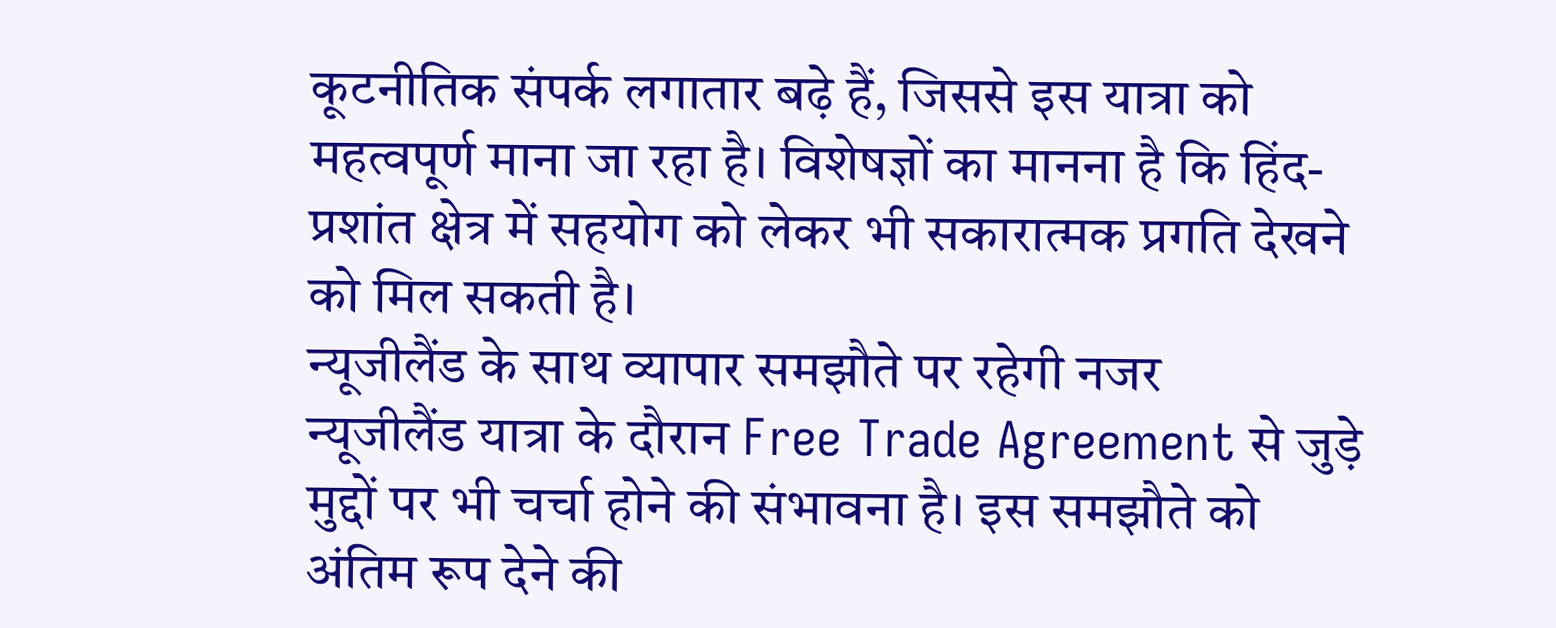कूटनीतिक संपर्क लगातार बढ़े हैं, जिससे इस यात्रा को महत्वपूर्ण माना जा रहा है। विशेषज्ञों का मानना है कि हिंद-प्रशांत क्षेत्र में सहयोग को लेकर भी सकारात्मक प्रगति देखने को मिल सकती है।
न्यूजीलैंड के साथ व्यापार समझौते पर रहेगी नजर
न्यूजीलैंड यात्रा के दौरान Free Trade Agreement से जुड़े मुद्दों पर भी चर्चा होने की संभावना है। इस समझौते को अंतिम रूप देने की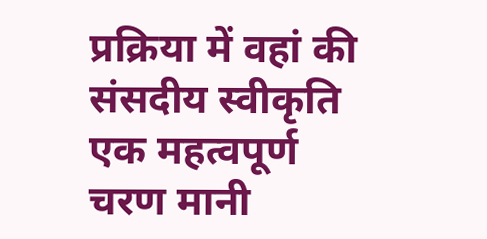प्रक्रिया में वहां की संसदीय स्वीकृति एक महत्वपूर्ण चरण मानी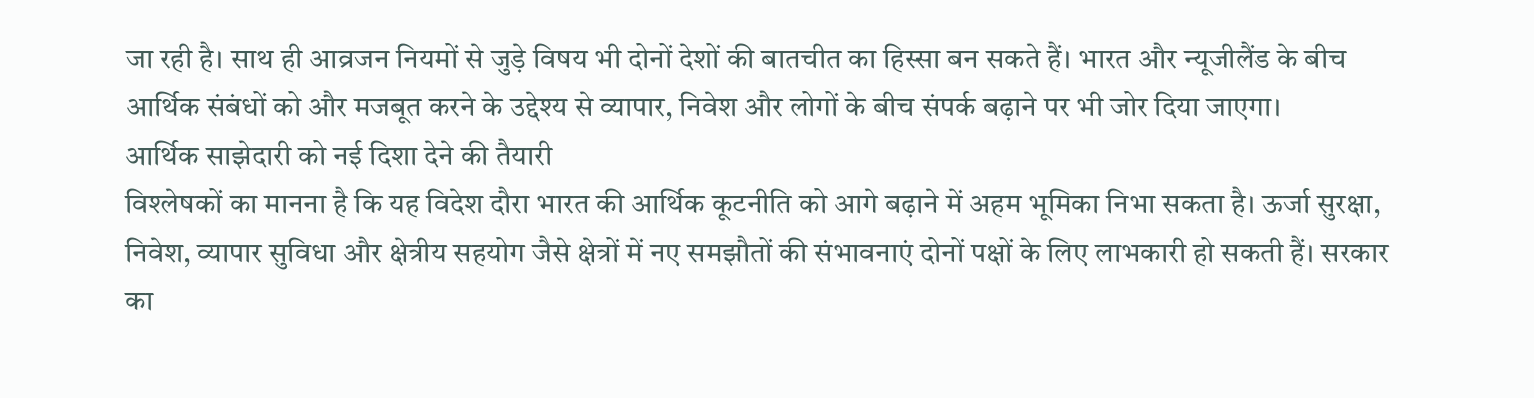जा रही है। साथ ही आव्रजन नियमों से जुड़े विषय भी दोनों देशों की बातचीत का हिस्सा बन सकते हैं। भारत और न्यूजीलैंड के बीच आर्थिक संबंधों को और मजबूत करने के उद्देश्य से व्यापार, निवेश और लोगों के बीच संपर्क बढ़ाने पर भी जोर दिया जाएगा।
आर्थिक साझेदारी को नई दिशा देने की तैयारी
विश्लेषकों का मानना है कि यह विदेश दौरा भारत की आर्थिक कूटनीति को आगे बढ़ाने में अहम भूमिका निभा सकता है। ऊर्जा सुरक्षा, निवेश, व्यापार सुविधा और क्षेत्रीय सहयोग जैसे क्षेत्रों में नए समझौतों की संभावनाएं दोनों पक्षों के लिए लाभकारी हो सकती हैं। सरकार का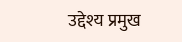उद्देश्य प्रमुख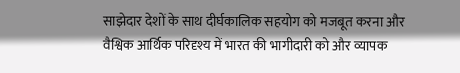साझेदार देशों के साथ दीर्घकालिक सहयोग को मजबूत करना और वैश्विक आर्थिक परिदृश्य में भारत की भागीदारी को और व्यापक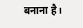बनाना है।